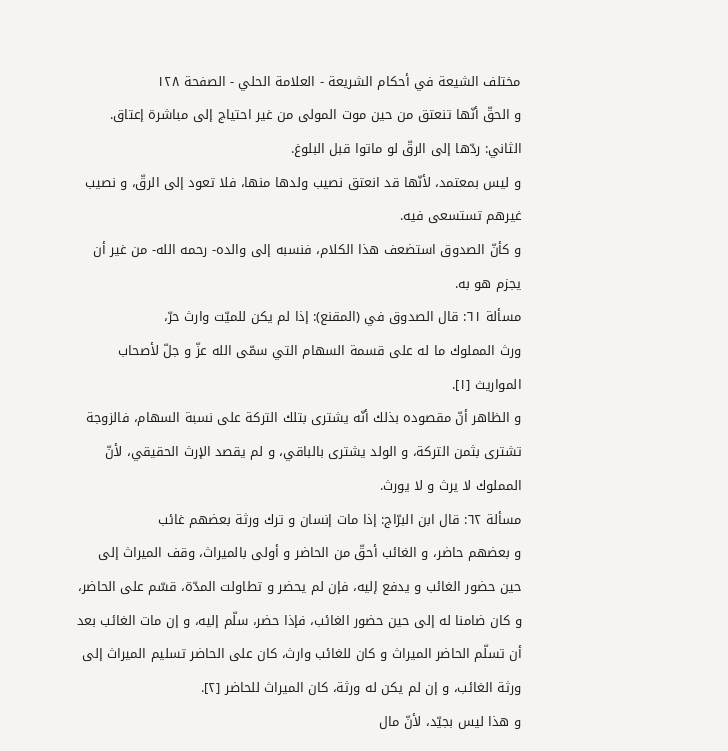مختلف الشيعة في أحكام الشريعة - العلامة الحلي - الصفحة ١٢٨
و الحقّ أنّها تنعتق من حين موت المولى من غير احتياج إلى مباشرة إعتاق.
الثاني: ردّها إلى الرقّ لو ماتوا قبل البلوغ.
و ليس بمعتمد، لأنّها قد انعتق نصيب ولدها منها، فلا تعود إلى الرقّ، و نصيب غيرهم تستسعى فيه.
و كأنّ الصدوق استضعف هذا الكلام، فنسبه إلى والده- رحمه الله- من غير أن يجزم هو به.
مسألة ٦١: قال الصدوق في (المقنع): إذا لم يكن للميّت وارث حرّ،
ورث المملوك ما له على قسمة السهام التي سمّى الله عزّ و جلّ لأصحاب المواريث [١].
و الظاهر أنّ مقصوده بذلك أنّه يشترى بتلك التركة على نسبة السهام، فالزوجة تشترى بثمن التركة، و الولد يشترى بالباقي، و لم يقصد الإرث الحقيقي، لأنّ المملوك لا يرث و لا يورث.
مسألة ٦٢: قال ابن البرّاج: إذا مات إنسان و ترك ورثة بعضهم غائب
و بعضهم حاضر، و الغائب أحقّ من الحاضر و أولى بالميراث، وقف الميراث إلى حين حضور الغائب و يدفع إليه، فإن لم يحضر و تطاولت المدّة، قسّم على الحاضر، و كان ضامنا له إلى حين حضور الغائب، فإذا حضر، سلّم إليه، و إن مات الغائب بعد أن تسلّم الحاضر الميراث و كان للغائب وارث، كان على الحاضر تسليم الميراث إلى ورثة الغائب، و إن لم يكن له ورثة، كان الميراث للحاضر [٢].
و هذا ليس بجيّد، لأنّ مال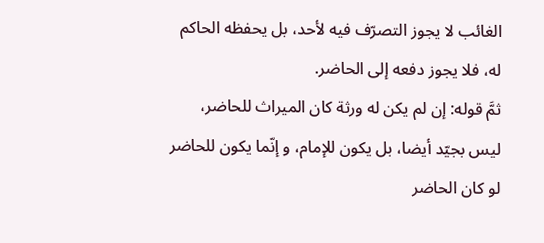الغائب لا يجوز التصرّف فيه لأحد، بل يحفظه الحاكم له، فلا يجوز دفعه إلى الحاضر.
ثمَّ قوله: إن لم يكن له ورثة كان الميراث للحاضر، ليس بجيّد أيضا، بل يكون للإمام، و إنّما يكون للحاضر لو كان الحاضر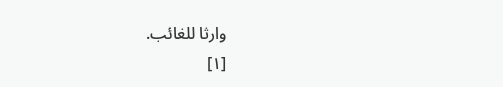وارثا للغائب.
[١]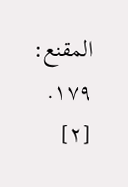المقنع: ١٧٩.
[٢]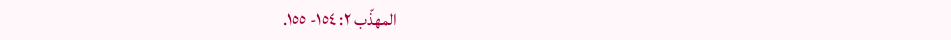المهذّب ٢: ١٥٤- ١٥٥.